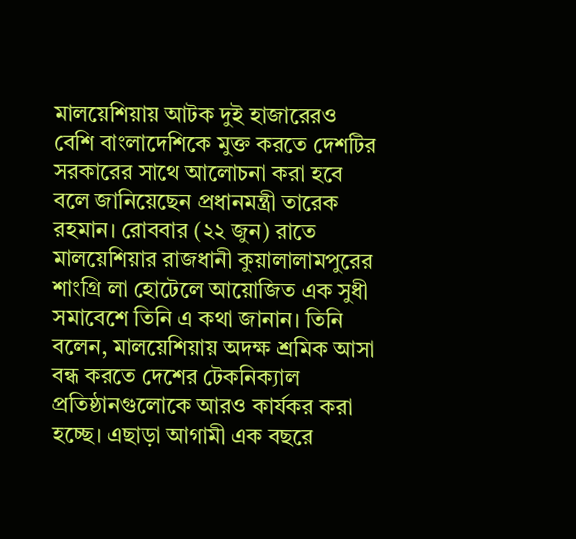মালয়েশিয়ায় আটক দুই হাজারেরও বেশি বাংলাদেশিকে মুক্ত করতে দেশটির সরকারের সাথে আলোচনা করা হবে বলে জানিয়েছেন প্রধানমন্ত্রী তারেক রহমান। রোববার (২২ জুন) রাতে মালয়েশিয়ার রাজধানী কুয়ালালামপুরের শাংগ্রি লা হোটেলে আয়োজিত এক সুধী সমাবেশে তিনি এ কথা জানান। তিনি বলেন, মালয়েশিয়ায় অদক্ষ শ্রমিক আসা বন্ধ করতে দেশের টেকনিক্যাল প্রতিষ্ঠানগুলোকে আরও কার্যকর করা হচ্ছে। এছাড়া আগামী এক বছরে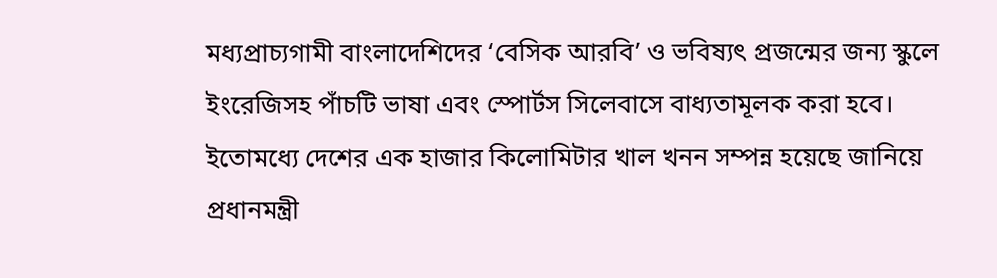মধ্যপ্রাচ্যগামী বাংলাদেশিদের ‘বেসিক আরবি’ ও ভবিষ্যৎ প্রজন্মের জন্য স্কুলে ইংরেজিসহ পাঁচটি ভাষা এবং স্পোর্টস সিলেবাসে বাধ্যতামূলক করা হবে।
ইতোমধ্যে দেশের এক হাজার কিলোমিটার খাল খনন সম্পন্ন হয়েছে জানিয়ে প্রধানমন্ত্রী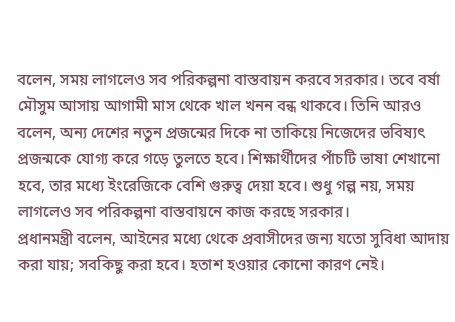বলেন, সময় লাগলেও সব পরিকল্পনা বাস্তবায়ন করবে সরকার। তবে বর্ষা মৌসুম আসায় আগামী মাস থেকে খাল খনন বন্ধ থাকবে। তিনি আরও বলেন, অন্য দেশের নতুন প্রজন্মের দিকে না তাকিয়ে নিজেদের ভবিষ্যৎ প্রজন্মকে যোগ্য করে গড়ে তুলতে হবে। শিক্ষার্থীদের পাঁচটি ভাষা শেখানো হবে, তার মধ্যে ইংরেজিকে বেশি গুরুত্ব দেয়া হবে। শুধু গল্প নয়, সময় লাগলেও সব পরিকল্পনা বাস্তবায়নে কাজ করছে সরকার।
প্রধানমন্ত্রী বলেন, আইনের মধ্যে থেকে প্রবাসীদের জন্য যতো সুবিধা আদায় করা যায়; সবকিছু করা হবে। হতাশ হওয়ার কোনো কারণ নেই।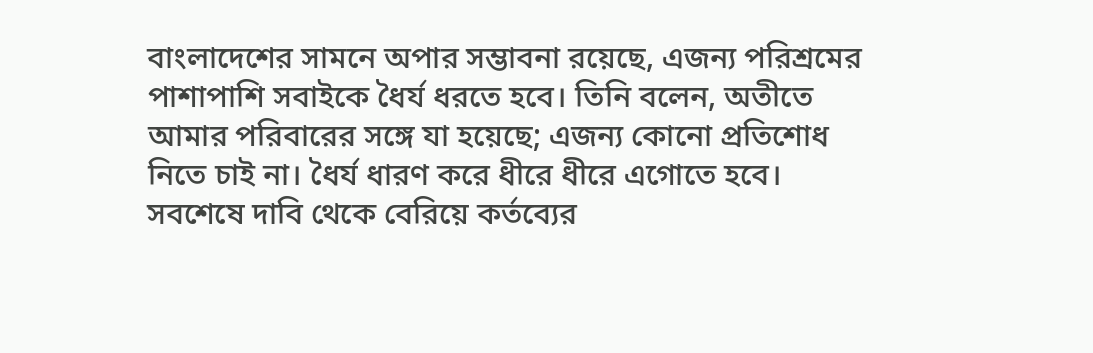বাংলাদেশের সামনে অপার সম্ভাবনা রয়েছে, এজন্য পরিশ্রমের পাশাপাশি সবাইকে ধৈর্য ধরতে হবে। তিনি বলেন, অতীতে আমার পরিবারের সঙ্গে যা হয়েছে; এজন্য কোনো প্রতিশোধ নিতে চাই না। ধৈর্য ধারণ করে ধীরে ধীরে এগোতে হবে। সবশেষে দাবি থেকে বেরিয়ে কর্তব্যের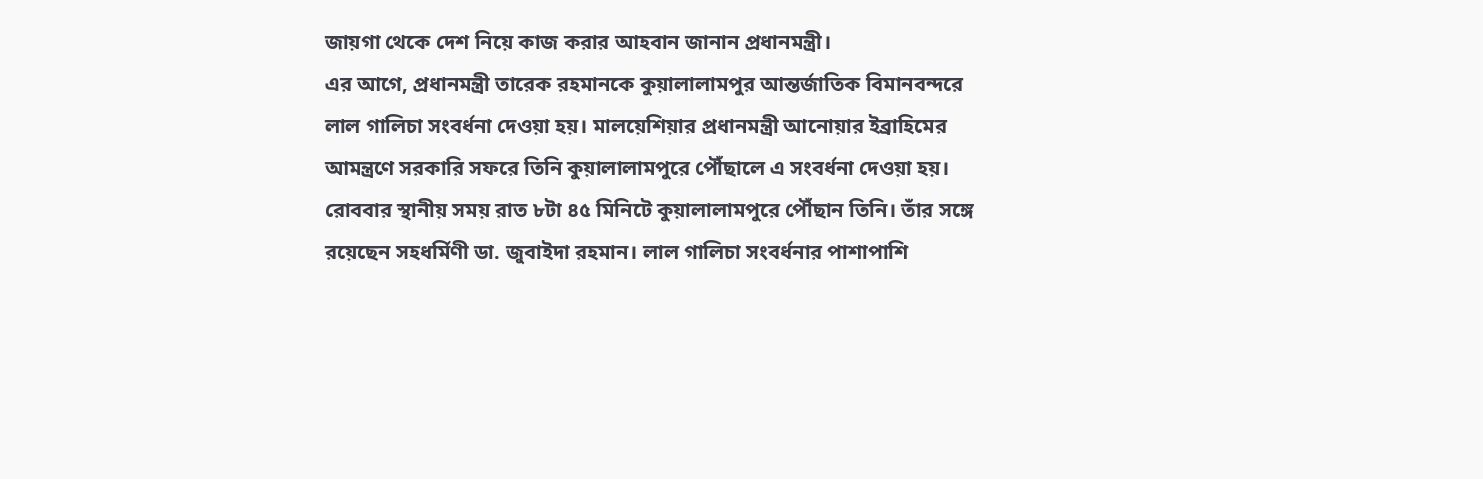জায়গা থেকে দেশ নিয়ে কাজ করার আহবান জানান প্রধানমন্ত্রী।
এর আগে, প্রধানমন্ত্রী তারেক রহমানকে কুয়ালালামপুর আন্তর্জাতিক বিমানবন্দরে লাল গালিচা সংবর্ধনা দেওয়া হয়। মালয়েশিয়ার প্রধানমন্ত্রী আনোয়ার ইব্রাহিমের আমন্ত্রণে সরকারি সফরে তিনি কুয়ালালামপুরে পৌঁছালে এ সংবর্ধনা দেওয়া হয়। রোববার স্থানীয় সময় রাত ৮টা ৪৫ মিনিটে কুয়ালালামপুরে পৌঁছান তিনি। তাঁর সঙ্গে রয়েছেন সহধর্মিণী ডা. জুবাইদা রহমান। লাল গালিচা সংবর্ধনার পাশাপাশি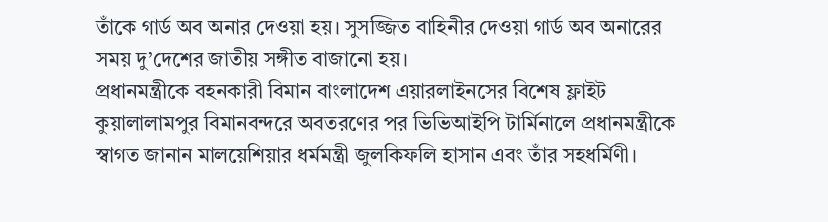তাঁকে গার্ড অব অনার দেওয়া হয়। সুসজ্জিত বাহিনীর দেওয়া গার্ড অব অনারের সময় দু’দেশের জাতীয় সঙ্গীত বাজানো হয়।
প্রধানমন্ত্রীকে বহনকারী বিমান বাংলাদেশ এয়ারলাইনসের বিশেষ ফ্লাইট কুয়ালালামপুর বিমানবন্দরে অবতরণের পর ভিভিআইপি টার্মিনালে প্রধানমন্ত্রীকে স্বাগত জানান মালয়েশিয়ার ধর্মমন্ত্রী জুলকিফলি হাসান এবং তাঁর সহধর্মিণী।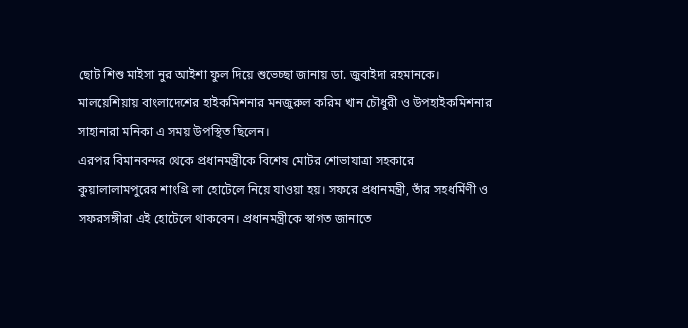ছোট শিশু মাইসা নুর আইশা ফুল দিয়ে শুভেচ্ছা জানায় ডা. জুবাইদা রহমানকে। মালয়েশিয়ায় বাংলাদেশের হাইকমিশনার মনজুরুল করিম খান চৌধুরী ও উপহাইকমিশনার সাহানারা মনিকা এ সময় উপস্থিত ছিলেন।
এরপর বিমানবন্দর থেকে প্রধানমন্ত্রীকে বিশেষ মোটর শোভাযাত্রা সহকারে কুয়ালালামপুরের শাংগ্রি লা হোটেলে নিয়ে যাওয়া হয়। সফরে প্রধানমন্ত্রী, তাঁর সহধর্মিণী ও সফরসঙ্গীরা এই হোটেলে থাকবেন। প্রধানমন্ত্রীকে স্বাগত জানাতে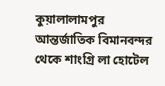কুয়ালালামপুর আন্তর্জাতিক বিমানবন্দর থেকে শাংগ্রি লা হোটেল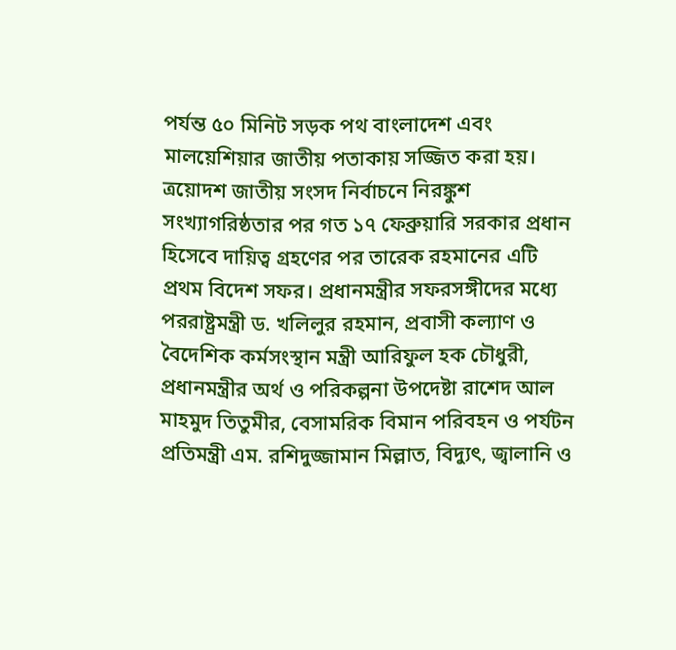পর্যন্ত ৫০ মিনিট সড়ক পথ বাংলাদেশ এবং মালয়েশিয়ার জাতীয় পতাকায় সজ্জিত করা হয়।
ত্রয়োদশ জাতীয় সংসদ নির্বাচনে নিরঙ্কুশ সংখ্যাগরিষ্ঠতার পর গত ১৭ ফেব্রুয়ারি সরকার প্রধান হিসেবে দায়িত্ব গ্রহণের পর তারেক রহমানের এটি প্রথম বিদেশ সফর। প্রধানমন্ত্রীর সফরসঙ্গীদের মধ্যে পররাষ্ট্রমন্ত্রী ড. খলিলুর রহমান, প্রবাসী কল্যাণ ও বৈদেশিক কর্মসংস্থান মন্ত্রী আরিফুল হক চৌধুরী, প্রধানমন্ত্রীর অর্থ ও পরিকল্পনা উপদেষ্টা রাশেদ আল মাহমুদ তিতুমীর, বেসামরিক বিমান পরিবহন ও পর্যটন প্রতিমন্ত্রী এম. রশিদুজ্জামান মিল্লাত, বিদ্যুৎ, জ্বালানি ও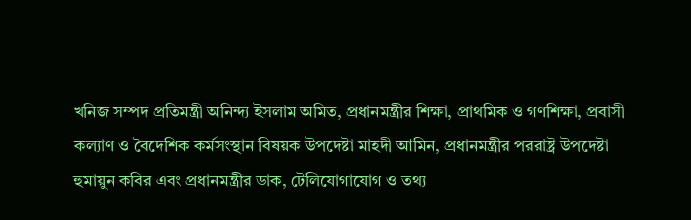খনিজ সম্পদ প্রতিমন্ত্রী অনিন্দ্য ইসলাম অমিত, প্রধানমন্ত্রীর শিক্ষা, প্রাথমিক ও গণশিক্ষা, প্রবাসী কল্যাণ ও বৈদেশিক কর্মসংস্থান বিষয়ক উপদেষ্টা মাহদী আমিন, প্রধানমন্ত্রীর পররাষ্ট্র উপদেষ্টা হুমায়ুন কবির এবং প্রধানমন্ত্রীর ডাক, টেলিযোগাযোগ ও তথ্য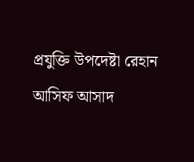প্রযুক্তি উপদেষ্টা রেহান আসিফ আসাদ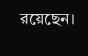রয়েছেন।